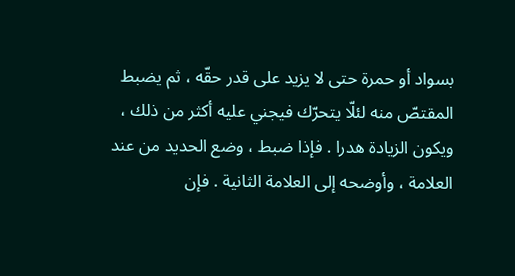بسواد أو حمرة حتى لا يزيد على قدر حقّه ، ثم يضبط المقتصّ منه لئلّا يتحرّك فيجني عليه أكثر من ذلك ، ويكون الزيادة هدرا . فإذا ضبط ، وضع الحديد من عند العلامة ، وأوضحه إلى العلامة الثانية . فإن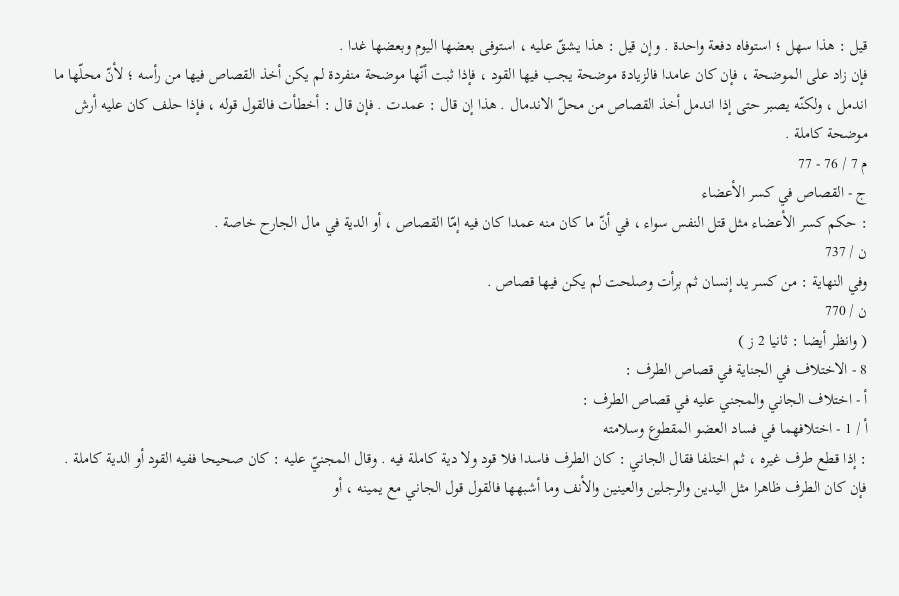قيل : هذا سهل ؛ استوفاه دفعة واحدة . وإن قيل : هذا يشقّ عليه ، استوفى بعضها اليوم وبعضها غدا .
فإن زاد على الموضحة ، فإن كان عامدا فالزيادة موضحة يجب فيها القود ، فإذا ثبت أنّها موضحة منفردة لم يكن أخذ القصاص فيها من رأسه ؛ لأنّ محلّها ما اندمل ، ولكنّه يصبر حتى إذا اندمل أخذ القصاص من محلّ الاندمال . هذا إن قال : عمدت . فإن قال : أخطأت فالقول قوله ، فإذا حلف كان عليه أرش موضحة كاملة .
م 7 / 76 - 77
ج - القصاص في كسر الأعضاء
: حكم كسر الأعضاء مثل قتل النفس سواء ، في أنّ ما كان منه عمدا كان فيه إمّا القصاص ، أو الدية في مال الجارح خاصة .
ن / 737
وفي النهاية : من كسر يد إنسان ثم برأت وصلحت لم يكن فيها قصاص .
ن / 770
( وانظر أيضا : ثانيا 2 ز )
8 - الاختلاف في الجناية في قصاص الطرف :
أ - اختلاف الجاني والمجني عليه في قصاص الطرف :
أ / 1 - اختلافهما في فساد العضو المقطوع وسلامته
: إذا قطع طرف غيره ، ثم اختلفا فقال الجاني : كان الطرف فاسدا فلا قود ولا دية كاملة فيه . وقال المجنيّ عليه : كان صحيحا ففيه القود أو الدية كاملة . فإن كان الطرف ظاهرا مثل اليدين والرجلين والعينين والأنف وما أشبهها فالقول قول الجاني مع يمينه ، أو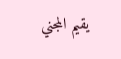يقيم المجني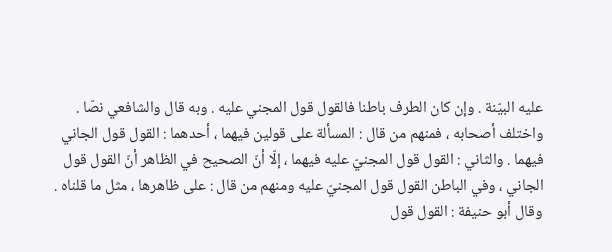عليه البيّنة . وإن كان الطرف باطنا فالقول قول المجني عليه . وبه قال والشافعي نصّا .
واختلف أصحابه ، فمنهم من قال : المسألة على قولين فيهما ، أحدهما : القول قول الجاني فيهما . والثاني : القول قول المجنيّ عليه فيهما ، إلّا أنّ الصحيح في الظاهر أنّ القول قول الجاني ، وفي الباطن القول قول المجنيّ عليه ومنهم من قال : على ظاهرها ، مثل ما قلناه .
وقال أبو حنيفة : القول قول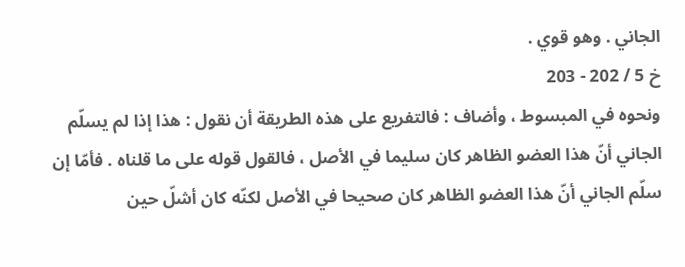الجاني . وهو قوي .
خ 5 / 202 - 203
ونحوه في المبسوط ، وأضاف : فالتفريع على هذه الطريقة أن نقول : هذا إذا لم يسلّم الجاني أنّ هذا العضو الظاهر كان سليما في الأصل ، فالقول قوله على ما قلناه . فأمّا إن سلّم الجاني أنّ هذا العضو الظاهر كان صحيحا في الأصل لكنّه كان أشلّ حين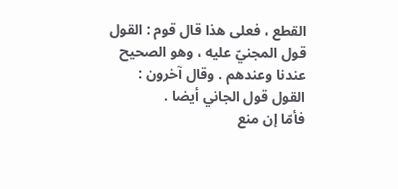القطع ، فعلى هذا قال قوم : القول قول المجنيّ عليه ، وهو الصحيح عندنا وعندهم . وقال آخرون : القول قول الجاني أيضا .
فأمّا إن منع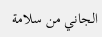الجاني من سلامة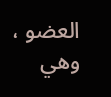العضو ، وهي